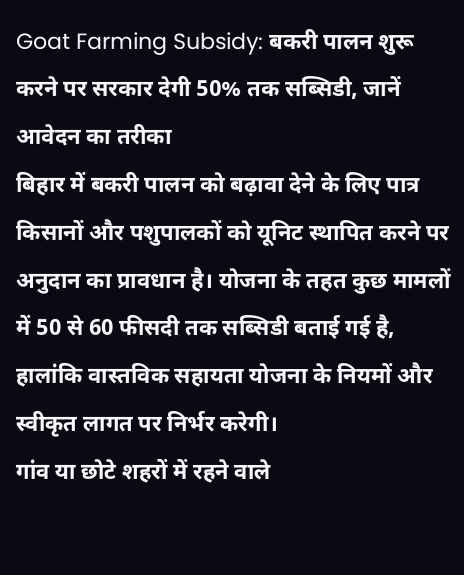Goat Farming Subsidy: बकरी पालन शुरू करने पर सरकार देगी 50% तक सब्सिडी, जानें आवेदन का तरीका
बिहार में बकरी पालन को बढ़ावा देने के लिए पात्र किसानों और पशुपालकों को यूनिट स्थापित करने पर अनुदान का प्रावधान है। योजना के तहत कुछ मामलों में 50 से 60 फीसदी तक सब्सिडी बताई गई है, हालांकि वास्तविक सहायता योजना के नियमों और स्वीकृत लागत पर निर्भर करेगी।
गांव या छोटे शहरों में रहने वाले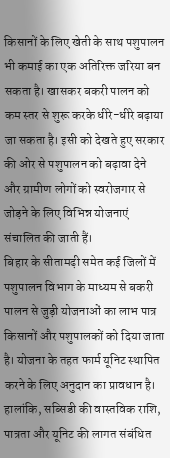किसानों के लिए खेती के साथ पशुपालन भी कमाई का एक अतिरिक्त जरिया बन सकता है। खासकर बकरी पालन को कम स्तर से शुरू करके धीरे-धीरे बढ़ाया जा सकता है। इसी को देखते हुए सरकार की ओर से पशुपालन को बढ़ावा देने और ग्रामीण लोगों को स्वरोजगार से जोड़ने के लिए विभिन्न योजनाएं संचालित की जाती हैं।
बिहार के सीतामढ़ी समेत कई जिलों में पशुपालन विभाग के माध्यम से बकरी पालन से जुड़ी योजनाओं का लाभ पात्र किसानों और पशुपालकों को दिया जाता है। योजना के तहत फार्म यूनिट स्थापित करने के लिए अनुदान का प्रावधान है। हालांकि, सब्सिडी की वास्तविक राशि, पात्रता और यूनिट की लागत संबंधित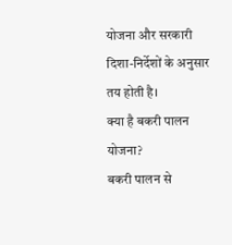योजना और सरकारी दिशा-निर्देशों के अनुसार तय होती है।
क्या है बकरी पालन योजना?
बकरी पालन से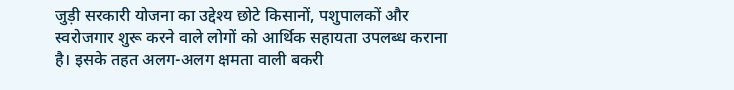जुड़ी सरकारी योजना का उद्देश्य छोटे किसानों, पशुपालकों और स्वरोजगार शुरू करने वाले लोगों को आर्थिक सहायता उपलब्ध कराना है। इसके तहत अलग-अलग क्षमता वाली बकरी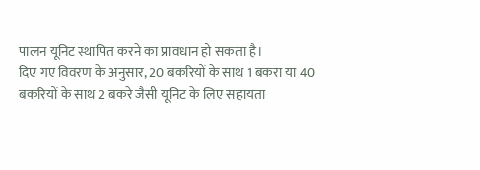पालन यूनिट स्थापित करने का प्रावधान हो सकता है।
दिए गए विवरण के अनुसार, 20 बकरियों के साथ 1 बकरा या 40 बकरियों के साथ 2 बकरे जैसी यूनिट के लिए सहायता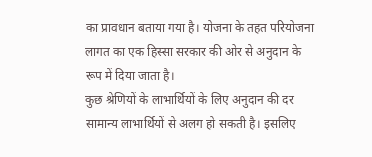का प्रावधान बताया गया है। योजना के तहत परियोजना लागत का एक हिस्सा सरकार की ओर से अनुदान के रूप में दिया जाता है।
कुछ श्रेणियों के लाभार्थियों के लिए अनुदान की दर सामान्य लाभार्थियों से अलग हो सकती है। इसलिए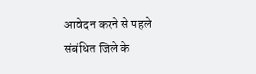आवेदन करने से पहले संबंधित जिले के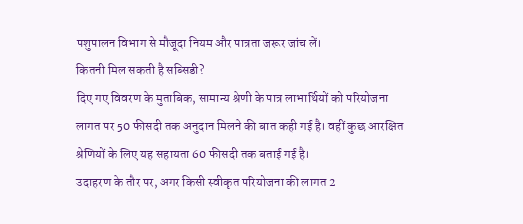पशुपालन विभाग से मौजूदा नियम और पात्रता जरूर जांच लें।
कितनी मिल सकती है सब्सिडी?
दिए गए विवरण के मुताबिक, सामान्य श्रेणी के पात्र लाभार्थियों को परियोजना लागत पर 50 फीसदी तक अनुदान मिलने की बात कही गई है। वहीं कुछ आरक्षित श्रेणियों के लिए यह सहायता 60 फीसदी तक बताई गई है।
उदाहरण के तौर पर, अगर किसी स्वीकृत परियोजना की लागत 2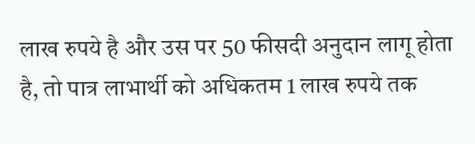लाख रुपये है और उस पर 50 फीसदी अनुदान लागू होता है, तो पात्र लाभार्थी को अधिकतम 1 लाख रुपये तक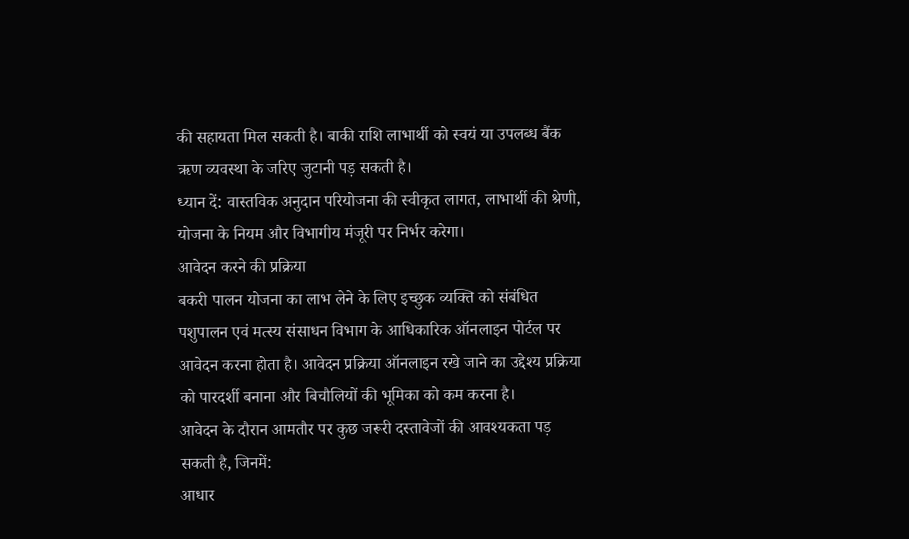की सहायता मिल सकती है। बाकी राशि लाभार्थी को स्वयं या उपलब्ध बैंक ऋण व्यवस्था के जरिए जुटानी पड़ सकती है।
ध्यान दें: वास्तविक अनुदान परियोजना की स्वीकृत लागत, लाभार्थी की श्रेणी, योजना के नियम और विभागीय मंजूरी पर निर्भर करेगा।
आवेदन करने की प्रक्रिया
बकरी पालन योजना का लाभ लेने के लिए इच्छुक व्यक्ति को संबंधित पशुपालन एवं मत्स्य संसाधन विभाग के आधिकारिक ऑनलाइन पोर्टल पर आवेदन करना होता है। आवेदन प्रक्रिया ऑनलाइन रखे जाने का उद्देश्य प्रक्रिया को पारदर्शी बनाना और बिचौलियों की भूमिका को कम करना है।
आवेदन के दौरान आमतौर पर कुछ जरूरी दस्तावेजों की आवश्यकता पड़ सकती है, जिनमें:
आधार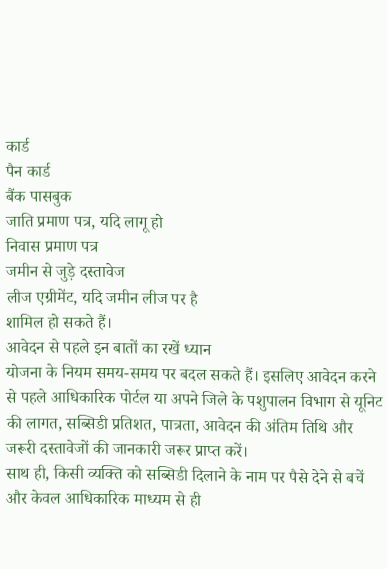कार्ड
पैन कार्ड
बैंक पासबुक
जाति प्रमाण पत्र, यदि लागू हो
निवास प्रमाण पत्र
जमीन से जुड़े दस्तावेज
लीज एग्रीमेंट, यदि जमीन लीज पर है
शामिल हो सकते हैं।
आवेदन से पहले इन बातों का रखें ध्यान
योजना के नियम समय-समय पर बदल सकते हैं। इसलिए आवेदन करने से पहले आधिकारिक पोर्टल या अपने जिले के पशुपालन विभाग से यूनिट की लागत, सब्सिडी प्रतिशत, पात्रता, आवेदन की अंतिम तिथि और जरूरी दस्तावेजों की जानकारी जरूर प्राप्त करें।
साथ ही, किसी व्यक्ति को सब्सिडी दिलाने के नाम पर पैसे देने से बचें और केवल आधिकारिक माध्यम से ही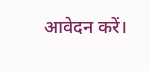आवेदन करें।